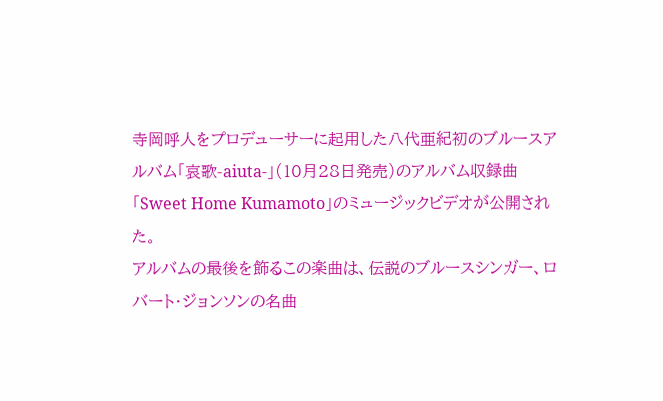寺岡呼人をプロデューサーに起用した八代亜紀初のブルースアルバム「哀歌-aiuta-」(10月28日発売)のアルバム収録曲「Sweet Home Kumamoto」のミュージックビデオが公開された。
アルバムの最後を飾るこの楽曲は、伝説のブルースシンガー、ロバート・ジョンソンの名曲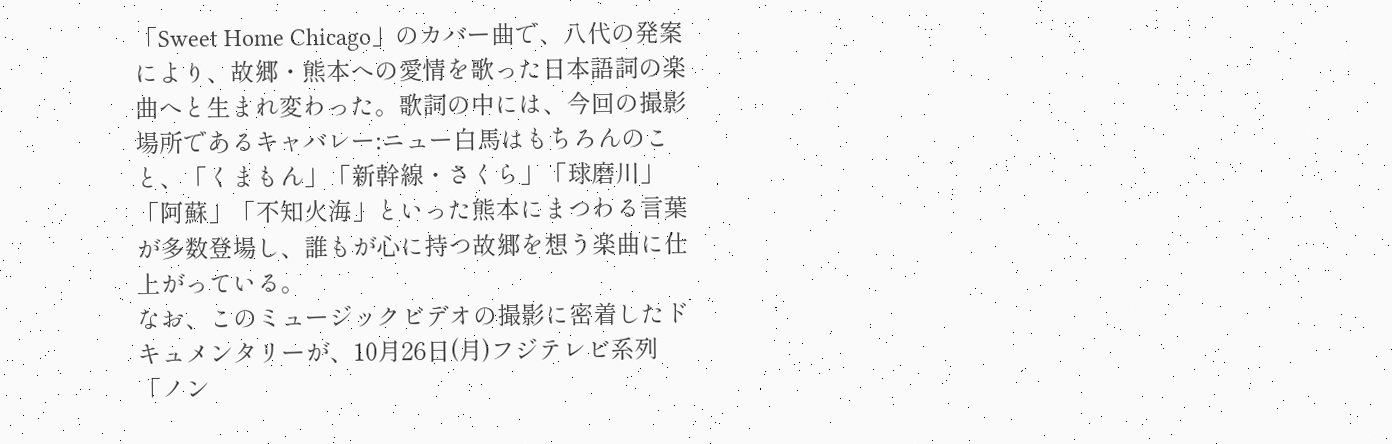「Sweet Home Chicago」のカバー曲で、八代の発案により、故郷・熊本への愛情を歌った日本語詞の楽曲へと生まれ変わった。歌詞の中には、今回の撮影場所であるキャバレー:ニュー白馬はもちろんのこと、「くまもん」「新幹線・さくら」「球磨川」「阿蘇」「不知火海」といった熊本にまつわる言葉が多数登場し、誰もが心に持つ故郷を想う楽曲に仕上がっている。
なお、このミュージックビデオの撮影に密着したドキュメンタリーが、10月26日(月)フジテレビ系列「ノン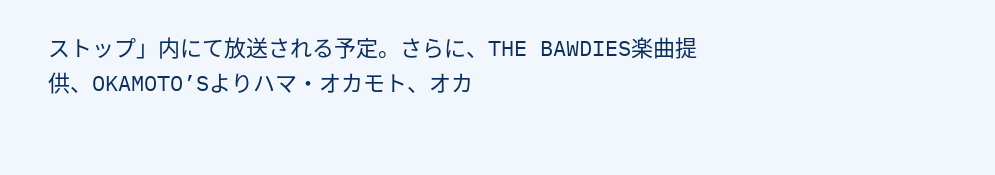ストップ」内にて放送される予定。さらに、THE BAWDIES楽曲提供、OKAMOTO’Sよりハマ・オカモト、オカ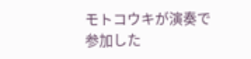モトコウキが演奏で参加した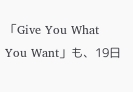「Give You What You Want」も、19日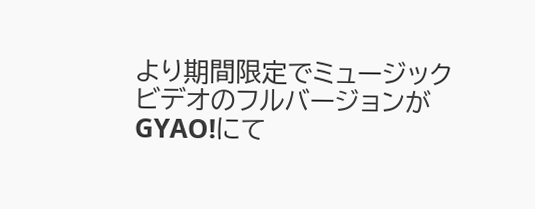より期間限定でミュージックビデオのフルバージョンがGYAO!にて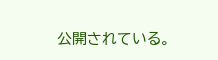公開されている。